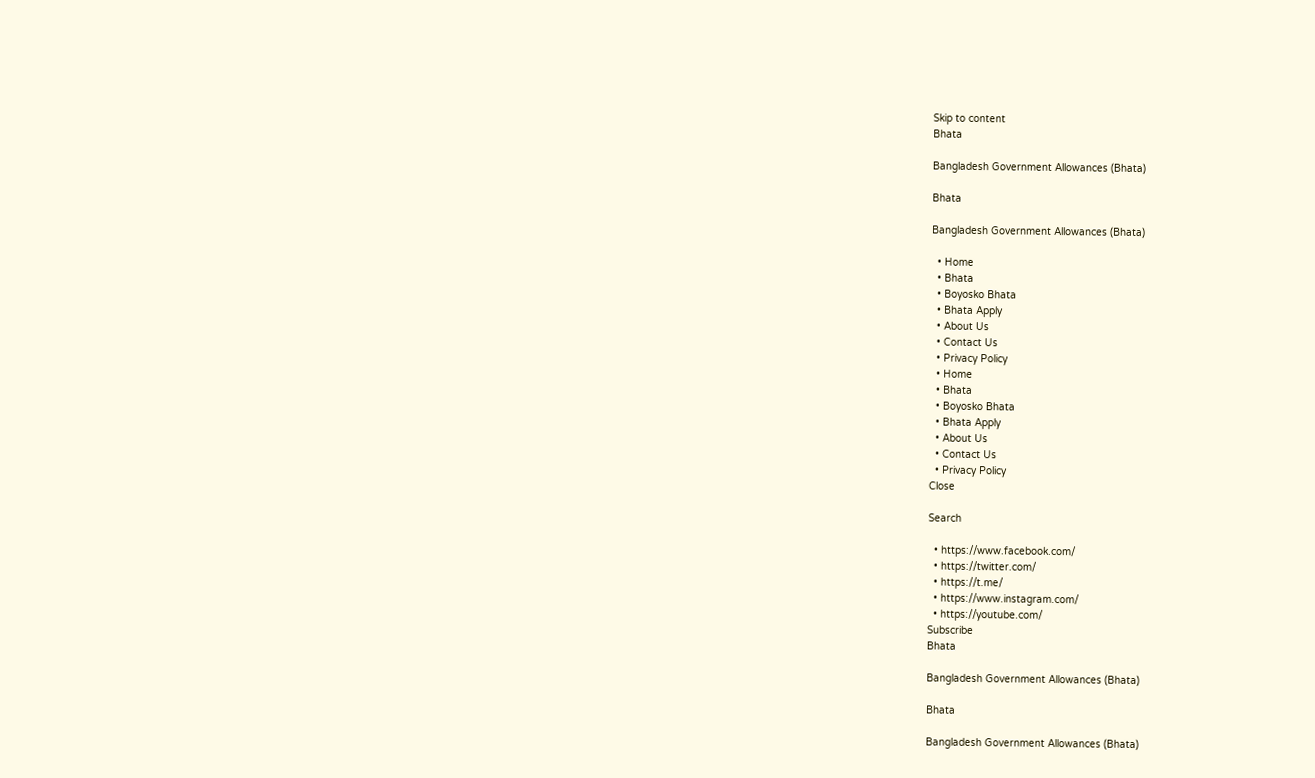Skip to content
Bhata

Bangladesh Government Allowances (Bhata)

Bhata

Bangladesh Government Allowances (Bhata)

  • Home
  • Bhata
  • Boyosko Bhata
  • Bhata Apply
  • About Us
  • Contact Us
  • Privacy Policy
  • Home
  • Bhata
  • Boyosko Bhata
  • Bhata Apply
  • About Us
  • Contact Us
  • Privacy Policy
Close

Search

  • https://www.facebook.com/
  • https://twitter.com/
  • https://t.me/
  • https://www.instagram.com/
  • https://youtube.com/
Subscribe
Bhata

Bangladesh Government Allowances (Bhata)

Bhata

Bangladesh Government Allowances (Bhata)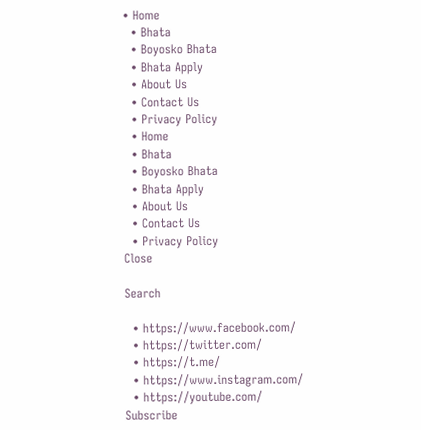• Home
  • Bhata
  • Boyosko Bhata
  • Bhata Apply
  • About Us
  • Contact Us
  • Privacy Policy
  • Home
  • Bhata
  • Boyosko Bhata
  • Bhata Apply
  • About Us
  • Contact Us
  • Privacy Policy
Close

Search

  • https://www.facebook.com/
  • https://twitter.com/
  • https://t.me/
  • https://www.instagram.com/
  • https://youtube.com/
Subscribe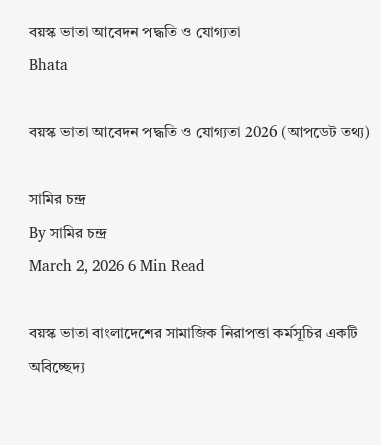বয়স্ক ভাতা আবেদন পদ্ধতি ও যোগ্যতা
Bhata

বয়স্ক ভাতা আবেদন পদ্ধতি ও যোগ্যতা 2026 (আপডেট তথ্য)

সামির চন্দ্র
By সামির চন্দ্র
March 2, 2026 6 Min Read

বয়স্ক ভাতা বাংলাদেশের সামাজিক নিরাপত্তা কর্মসূচির একটি অবিচ্ছেদ্য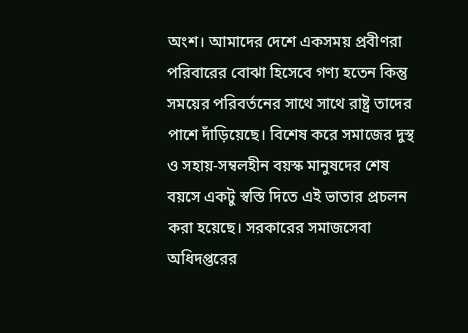অংশ। আমাদের দেশে একসময় প্রবীণরা পরিবারের বোঝা হিসেবে গণ্য হতেন কিন্তু সময়ের পরিবর্তনের সাথে সাথে রাষ্ট্র তাদের পাশে দাঁড়িয়েছে। বিশেষ করে সমাজের দুস্থ ও সহায়-সম্বলহীন বয়স্ক মানুষদের শেষ বয়সে একটু স্বস্তি দিতে এই ভাতার প্রচলন করা হয়েছে। সরকারের সমাজসেবা অধিদপ্তরের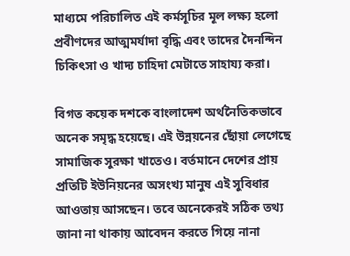মাধ্যমে পরিচালিত এই কর্মসূচির মূল লক্ষ্য হলো প্রবীণদের আত্মমর্যাদা বৃদ্ধি এবং তাদের দৈনন্দিন চিকিৎসা ও খাদ্য চাহিদা মেটাতে সাহায্য করা।

বিগত কয়েক দশকে বাংলাদেশ অর্থনৈতিকভাবে অনেক সমৃদ্ধ হয়েছে। এই উন্নয়নের ছোঁয়া লেগেছে সামাজিক সুরক্ষা খাতেও। বর্তমানে দেশের প্রায় প্রতিটি ইউনিয়নের অসংখ্য মানুষ এই সুবিধার আওতায় আসছেন। তবে অনেকেরই সঠিক তথ্য জানা না থাকায় আবেদন করতে গিয়ে নানা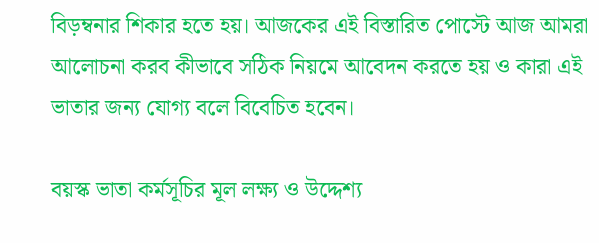বিড়ম্বনার শিকার হতে হয়। আজকের এই বিস্তারিত পোস্টে আজ আমরা আলোচনা করব কীভাবে সঠিক নিয়মে আবেদন করতে হয় ও কারা এই ভাতার জন্য যোগ্য বলে বিবেচিত হবেন।

বয়স্ক ভাতা কর্মসূচির মূল লক্ষ্য ও উদ্দেশ্য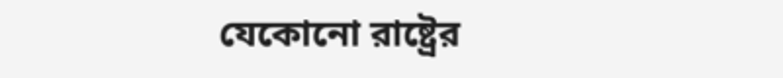যেকোনো রাষ্ট্রের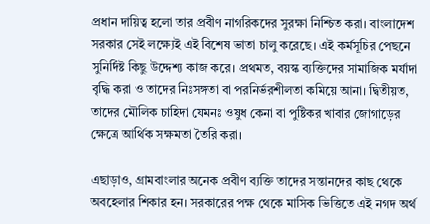প্রধান দায়িত্ব হলো তার প্রবীণ নাগরিকদের সুরক্ষা নিশ্চিত করা। বাংলাদেশ সরকার সেই লক্ষ্যেই এই বিশেষ ভাতা চালু করেছে। এই কর্মসূচির পেছনে সুনির্দিষ্ট কিছু উদ্দেশ্য কাজ করে। প্রথমত, বয়স্ক ব্যক্তিদের সামাজিক মর্যাদা বৃদ্ধি করা ও তাদের নিঃসঙ্গতা বা পরনির্ভরশীলতা কমিয়ে আনা। দ্বিতীয়ত, তাদের মৌলিক চাহিদা যেমনঃ ওষুধ কেনা বা পুষ্টিকর খাবার জোগাড়ের ক্ষেত্রে আর্থিক সক্ষমতা তৈরি করা।

এছাড়াও, গ্রামবাংলার অনেক প্রবীণ ব্যক্তি তাদের সন্তানদের কাছ থেকে অবহেলার শিকার হন। সরকারের পক্ষ থেকে মাসিক ভিত্তিতে এই নগদ অর্থ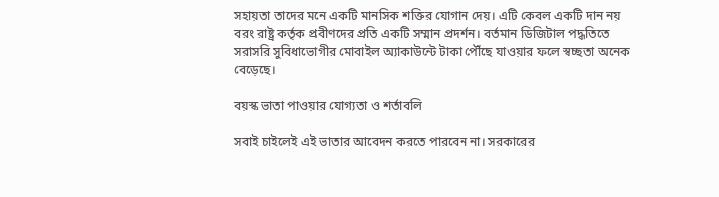সহায়তা তাদের মনে একটি মানসিক শক্তির যোগান দেয়। এটি কেবল একটি দান নয় বরং রাষ্ট্র কর্তৃক প্রবীণদের প্রতি একটি সম্মান প্রদর্শন। বর্তমান ডিজিটাল পদ্ধতিতে সরাসরি সুবিধাভোগীর মোবাইল অ্যাকাউন্টে টাকা পৌঁছে যাওয়ার ফলে স্বচ্ছতা অনেক বেড়েছে।

বয়স্ক ভাতা পাওয়ার যোগ্যতা ও শর্তাবলি

সবাই চাইলেই এই ভাতার আবেদন করতে পারবেন না। সরকারের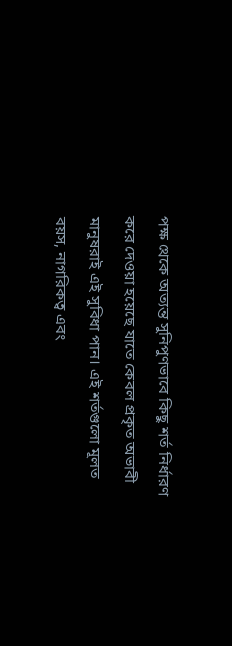পক্ষ থেকে অত্যন্ত সুনিপুণভাবে কিছু শর্ত নির্ধারণ করে দেওয়া হয়েছে যাতে কেবল প্রকৃত অভাবী মানুষরাই এই সুবিধা পান। এই শর্তগুলো মূলত বয়স, নাগরিকত্ব এবং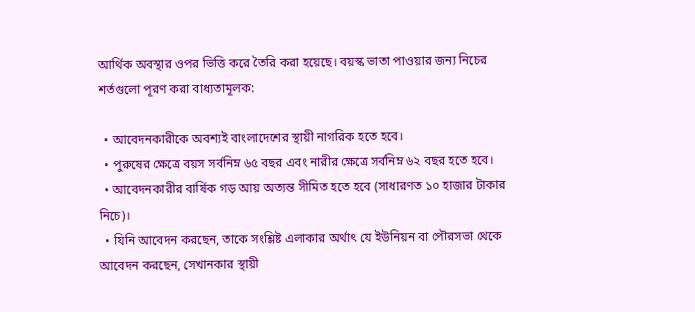আর্থিক অবস্থার ওপর ভিত্তি করে তৈরি করা হয়েছে। বয়স্ক ভাতা পাওয়ার জন্য নিচের শর্তগুলো পূরণ করা বাধ্যতামূলক:

  • আবেদনকারীকে অবশ্যই বাংলাদেশের স্থায়ী নাগরিক হতে হবে।
  • পুরুষের ক্ষেত্রে বয়স সর্বনিম্ন ৬৫ বছর এবং নারীর ক্ষেত্রে সর্বনিম্ন ৬২ বছর হতে হবে।
  • আবেদনকারীর বার্ষিক গড় আয় অত্যন্ত সীমিত হতে হবে (সাধারণত ১০ হাজার টাকার নিচে)।
  • যিনি আবেদন করছেন, তাকে সংশ্লিষ্ট এলাকার অর্থাৎ যে ইউনিয়ন বা পৌরসভা থেকে আবেদন করছেন, সেখানকার স্থায়ী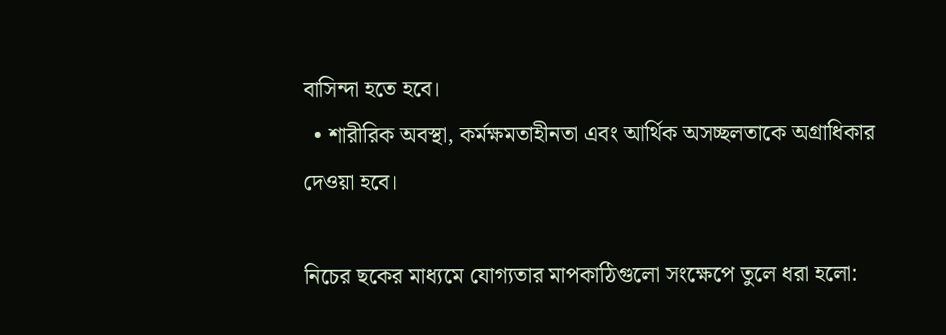বাসিন্দা হতে হবে।
  • শারীরিক অবস্থা, কর্মক্ষমতাহীনতা এবং আর্থিক অসচ্ছলতাকে অগ্রাধিকার দেওয়া হবে।

নিচের ছকের মাধ্যমে যোগ্যতার মাপকাঠিগুলো সংক্ষেপে তুলে ধরা হলো: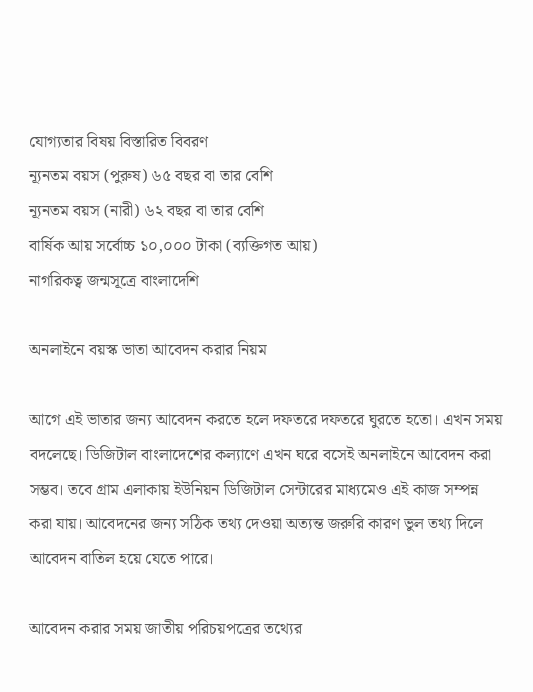যোগ্যতার বিষয় বিস্তারিত বিবরণ
ন্যূনতম বয়স (পুরুষ) ৬৫ বছর বা তার বেশি
ন্যূনতম বয়স (নারী) ৬২ বছর বা তার বেশি
বার্ষিক আয় সর্বোচ্চ ১০,০০০ টাকা (ব্যক্তিগত আয়)
নাগরিকত্ব জন্মসূত্রে বাংলাদেশি

অনলাইনে বয়স্ক ভাতা আবেদন করার নিয়ম

আগে এই ভাতার জন্য আবেদন করতে হলে দফতরে দফতরে ঘুরতে হতো। এখন সময় বদলেছে। ডিজিটাল বাংলাদেশের কল্যাণে এখন ঘরে বসেই অনলাইনে আবেদন করা সম্ভব। তবে গ্রাম এলাকায় ইউনিয়ন ডিজিটাল সেন্টারের মাধ্যমেও এই কাজ সম্পন্ন করা যায়। আবেদনের জন্য সঠিক তথ্য দেওয়া অত্যন্ত জরুরি কারণ ভুল তথ্য দিলে আবেদন বাতিল হয়ে যেতে পারে।

আবেদন করার সময় জাতীয় পরিচয়পত্রের তথ্যের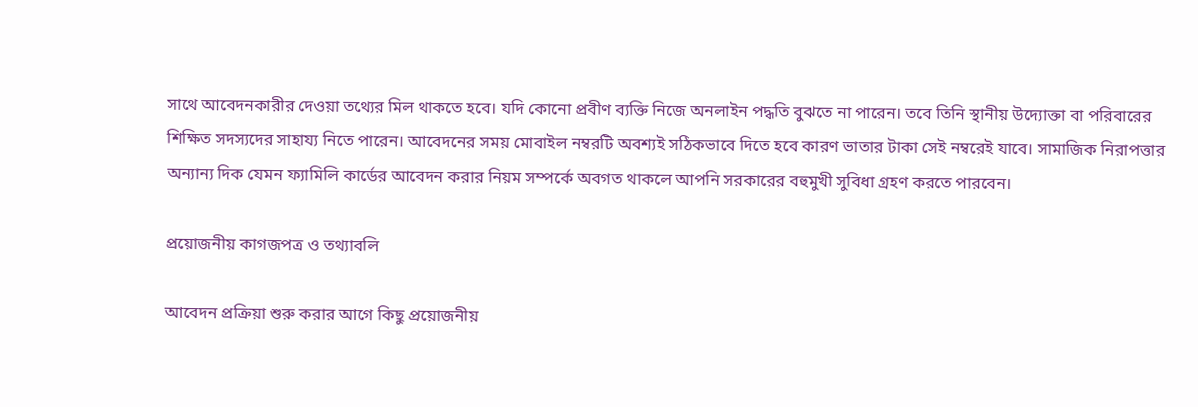সাথে আবেদনকারীর দেওয়া তথ্যের মিল থাকতে হবে। যদি কোনো প্রবীণ ব্যক্তি নিজে অনলাইন পদ্ধতি বুঝতে না পারেন। তবে তিনি স্থানীয় উদ্যোক্তা বা পরিবারের শিক্ষিত সদস্যদের সাহায্য নিতে পারেন। আবেদনের সময় মোবাইল নম্বরটি অবশ্যই সঠিকভাবে দিতে হবে কারণ ভাতার টাকা সেই নম্বরেই যাবে। সামাজিক নিরাপত্তার অন্যান্য দিক যেমন ফ্যামিলি কার্ডের আবেদন করার নিয়ম সম্পর্কে অবগত থাকলে আপনি সরকারের বহুমুখী সুবিধা গ্রহণ করতে পারবেন।

প্রয়োজনীয় কাগজপত্র ও তথ্যাবলি

আবেদন প্রক্রিয়া শুরু করার আগে কিছু প্রয়োজনীয়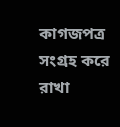কাগজপত্র সংগ্রহ করে রাখা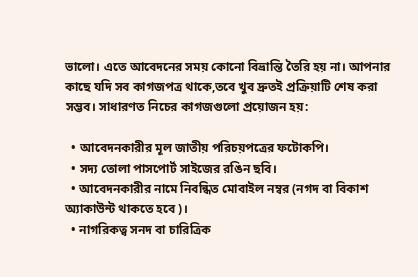ভালো। এতে আবেদনের সময় কোনো বিভ্রান্তি তৈরি হয় না। আপনার কাছে যদি সব কাগজপত্র থাকে,তবে খুব দ্রুতই প্রক্রিয়াটি শেষ করা সম্ভব। সাধারণত নিচের কাগজগুলো প্রয়োজন হয়:

  • আবেদনকারীর মূল জাতীয় পরিচয়পত্রের ফটোকপি।
  • সদ্য তোলা পাসপোর্ট সাইজের রঙিন ছবি।
  • আবেদনকারীর নামে নিবন্ধিত মোবাইল নম্বর (নগদ বা বিকাশ অ্যাকাউন্ট থাকতে হবে)।
  • নাগরিকত্ব সনদ বা চারিত্রিক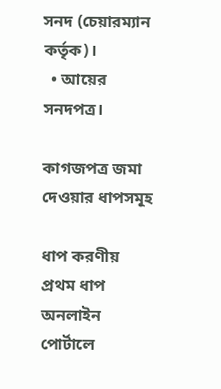সনদ (চেয়ারম্যান কর্তৃক)।
  • আয়ের সনদপত্র।

কাগজপত্র জমা দেওয়ার ধাপসমূহ

ধাপ করণীয়
প্রথম ধাপ অনলাইন পোর্টালে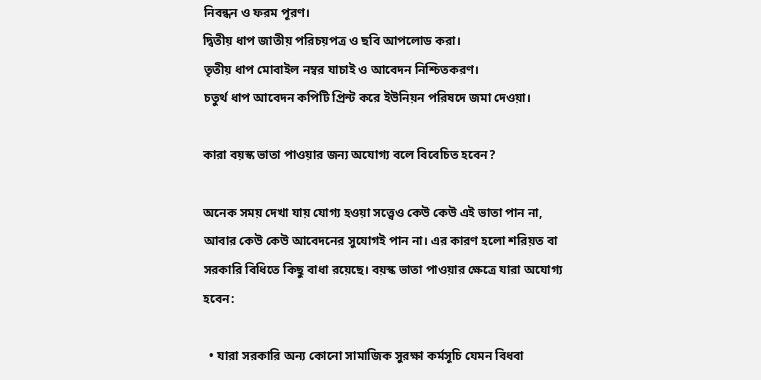নিবন্ধন ও ফরম পূরণ।
দ্বিতীয় ধাপ জাতীয় পরিচয়পত্র ও ছবি আপলোড করা।
তৃতীয় ধাপ মোবাইল নম্বর যাচাই ও আবেদন নিশ্চিতকরণ।
চতুর্থ ধাপ আবেদন কপিটি প্রিন্ট করে ইউনিয়ন পরিষদে জমা দেওয়া।

কারা বয়স্ক ভাতা পাওয়ার জন্য অযোগ্য বলে বিবেচিত হবেন?

অনেক সময় দেখা যায় যোগ্য হওয়া সত্ত্বেও কেউ কেউ এই ভাতা পান না, আবার কেউ কেউ আবেদনের সুযোগই পান না। এর কারণ হলো শরিয়ত বা সরকারি বিধিতে কিছু বাধা রয়েছে। বয়স্ক ভাতা পাওয়ার ক্ষেত্রে যারা অযোগ্য হবেন:

  • যারা সরকারি অন্য কোনো সামাজিক সুরক্ষা কর্মসূচি যেমন বিধবা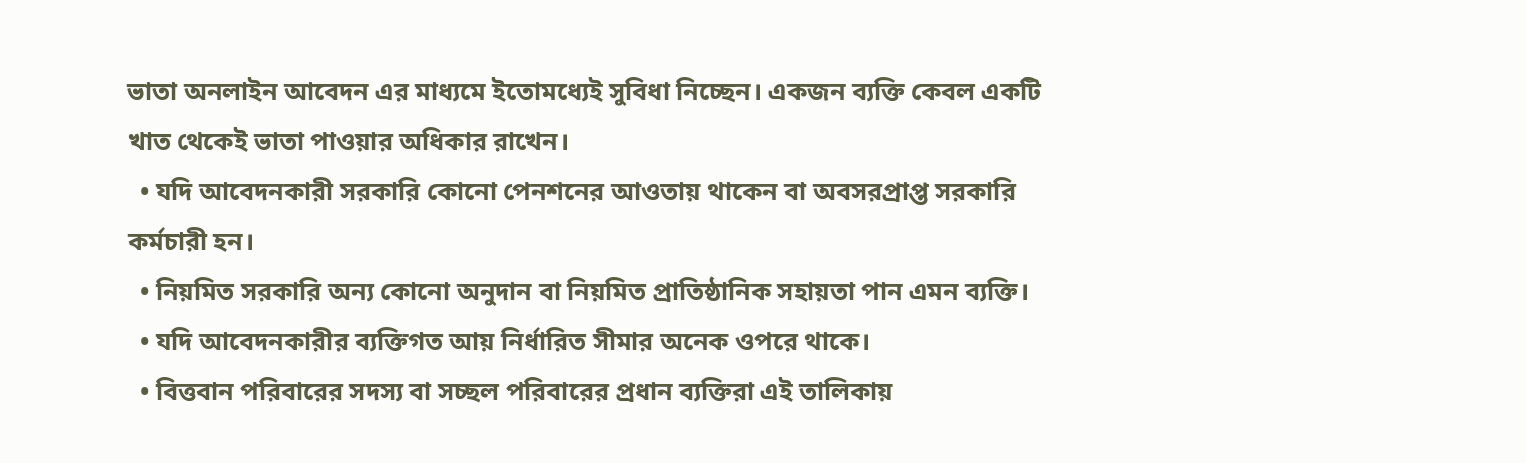ভাতা অনলাইন আবেদন এর মাধ্যমে ইতোমধ্যেই সুবিধা নিচ্ছেন। একজন ব্যক্তি কেবল একটি খাত থেকেই ভাতা পাওয়ার অধিকার রাখেন।
  • যদি আবেদনকারী সরকারি কোনো পেনশনের আওতায় থাকেন বা অবসরপ্রাপ্ত সরকারি কর্মচারী হন।
  • নিয়মিত সরকারি অন্য কোনো অনুদান বা নিয়মিত প্রাতিষ্ঠানিক সহায়তা পান এমন ব্যক্তি।
  • যদি আবেদনকারীর ব্যক্তিগত আয় নির্ধারিত সীমার অনেক ওপরে থাকে।
  • বিত্তবান পরিবারের সদস্য বা সচ্ছল পরিবারের প্রধান ব্যক্তিরা এই তালিকায়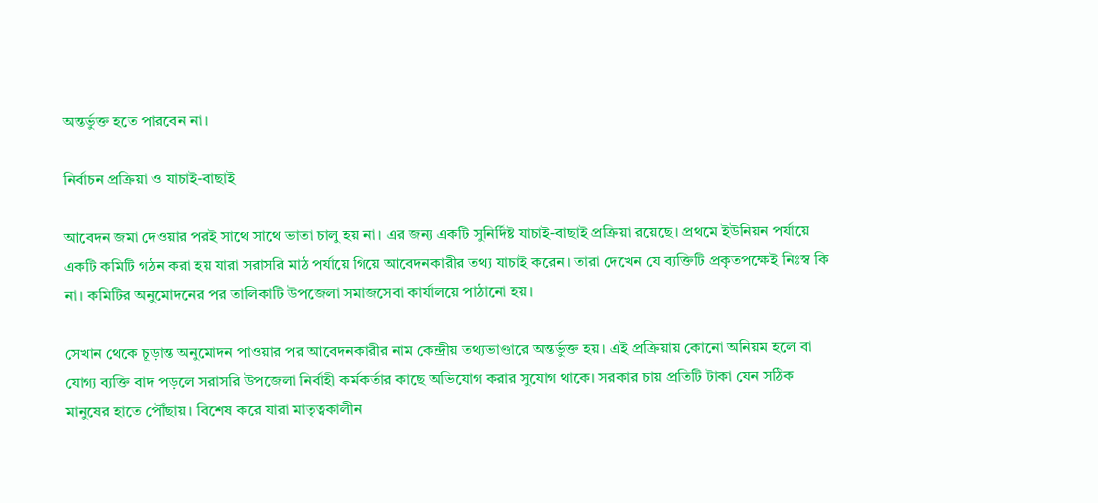অন্তর্ভুক্ত হতে পারবেন না।

নির্বাচন প্রক্রিয়া ও যাচাই-বাছাই

আবেদন জমা দেওয়ার পরই সাথে সাথে ভাতা চালু হয় না। এর জন্য একটি সুনির্দিষ্ট যাচাই-বাছাই প্রক্রিয়া রয়েছে। প্রথমে ইউনিয়ন পর্যায়ে একটি কমিটি গঠন করা হয় যারা সরাসরি মাঠ পর্যায়ে গিয়ে আবেদনকারীর তথ্য যাচাই করেন। তারা দেখেন যে ব্যক্তিটি প্রকৃতপক্ষেই নিঃস্ব কি না। কমিটির অনুমোদনের পর তালিকাটি উপজেলা সমাজসেবা কার্যালয়ে পাঠানো হয়।

সেখান থেকে চূড়ান্ত অনুমোদন পাওয়ার পর আবেদনকারীর নাম কেন্দ্রীয় তথ্যভাণ্ডারে অন্তর্ভুক্ত হয়। এই প্রক্রিয়ায় কোনো অনিয়ম হলে বা যোগ্য ব্যক্তি বাদ পড়লে সরাসরি উপজেলা নির্বাহী কর্মকর্তার কাছে অভিযোগ করার সুযোগ থাকে। সরকার চায় প্রতিটি টাকা যেন সঠিক মানুষের হাতে পৌঁছায়। বিশেষ করে যারা মাতৃত্বকালীন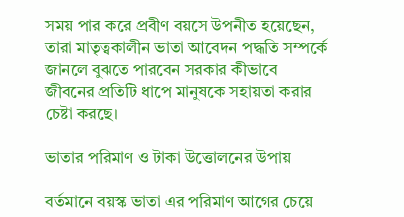সময় পার করে প্রবীণ বয়সে উপনীত হয়েছেন, তারা মাতৃত্বকালীন ভাতা আবেদন পদ্ধতি সম্পর্কে জানলে বুঝতে পারবেন সরকার কীভাবে জীবনের প্রতিটি ধাপে মানুষকে সহায়তা করার চেষ্টা করছে।

ভাতার পরিমাণ ও টাকা উত্তোলনের উপায়

বর্তমানে বয়স্ক ভাতা এর পরিমাণ আগের চেয়ে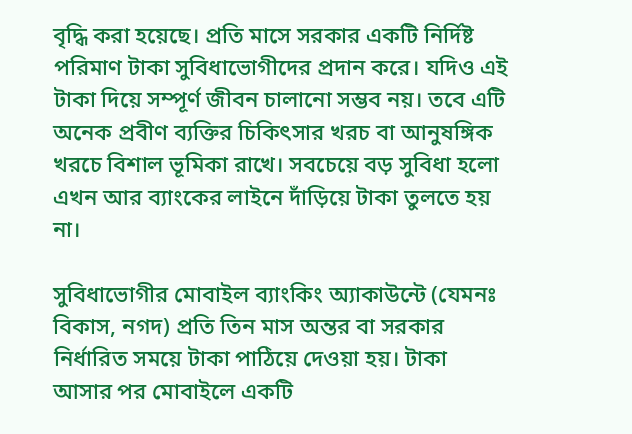বৃদ্ধি করা হয়েছে। প্রতি মাসে সরকার একটি নির্দিষ্ট পরিমাণ টাকা সুবিধাভোগীদের প্রদান করে। যদিও এই টাকা দিয়ে সম্পূর্ণ জীবন চালানো সম্ভব নয়। তবে এটি অনেক প্রবীণ ব্যক্তির চিকিৎসার খরচ বা আনুষঙ্গিক খরচে বিশাল ভূমিকা রাখে। সবচেয়ে বড় সুবিধা হলো এখন আর ব্যাংকের লাইনে দাঁড়িয়ে টাকা তুলতে হয় না।

সুবিধাভোগীর মোবাইল ব্যাংকিং অ্যাকাউন্টে (যেমনঃ বিকাস, নগদ) প্রতি তিন মাস অন্তর বা সরকার নির্ধারিত সময়ে টাকা পাঠিয়ে দেওয়া হয়। টাকা আসার পর মোবাইলে একটি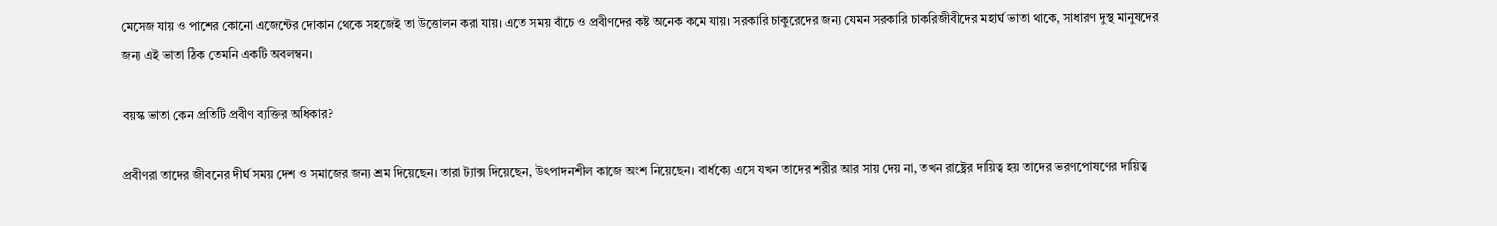মেসেজ যায় ও পাশের কোনো এজেন্টের দোকান থেকে সহজেই তা উত্তোলন করা যায়। এতে সময় বাঁচে ও প্রবীণদের কষ্ট অনেক কমে যায়। সরকারি চাকুরেদের জন্য যেমন সরকারি চাকরিজীবীদের মহার্ঘ ভাতা থাকে, সাধারণ দুস্থ মানুষদের জন্য এই ভাতা ঠিক তেমনি একটি অবলম্বন।

বয়স্ক ভাতা কেন প্রতিটি প্রবীণ ব্যক্তির অধিকার?

প্রবীণরা তাদের জীবনের দীর্ঘ সময় দেশ ও সমাজের জন্য শ্রম দিয়েছেন। তারা ট্যাক্স দিয়েছেন, উৎপাদনশীল কাজে অংশ নিয়েছেন। বার্ধক্যে এসে যখন তাদের শরীর আর সায় দেয় না, তখন রাষ্ট্রের দায়িত্ব হয় তাদের ভরণপোষণের দায়িত্ব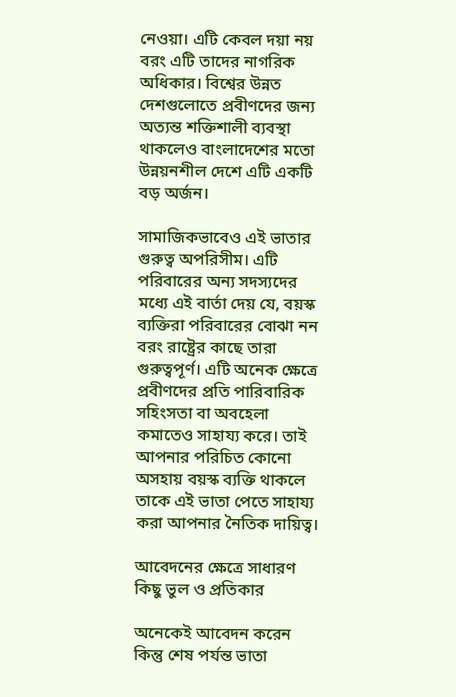নেওয়া। এটি কেবল দয়া নয় বরং এটি তাদের নাগরিক অধিকার। বিশ্বের উন্নত দেশগুলোতে প্রবীণদের জন্য অত্যন্ত শক্তিশালী ব্যবস্থা থাকলেও বাংলাদেশের মতো উন্নয়নশীল দেশে এটি একটি বড় অর্জন।

সামাজিকভাবেও এই ভাতার গুরুত্ব অপরিসীম। এটি পরিবারের অন্য সদস্যদের মধ্যে এই বার্তা দেয় যে, বয়স্ক ব্যক্তিরা পরিবারের বোঝা নন বরং রাষ্ট্রের কাছে তারা গুরুত্বপূর্ণ। এটি অনেক ক্ষেত্রে প্রবীণদের প্রতি পারিবারিক সহিংসতা বা অবহেলা কমাতেও সাহায্য করে। তাই আপনার পরিচিত কোনো অসহায় বয়স্ক ব্যক্তি থাকলে তাকে এই ভাতা পেতে সাহায্য করা আপনার নৈতিক দায়িত্ব।

আবেদনের ক্ষেত্রে সাধারণ কিছু ভুল ও প্রতিকার

অনেকেই আবেদন করেন কিন্তু শেষ পর্যন্ত ভাতা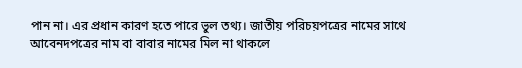পান না। এর প্রধান কারণ হতে পারে ভুল তথ্য। জাতীয় পরিচয়পত্রের নামের সাথে আবেনদপত্রের নাম বা বাবার নামের মিল না থাকলে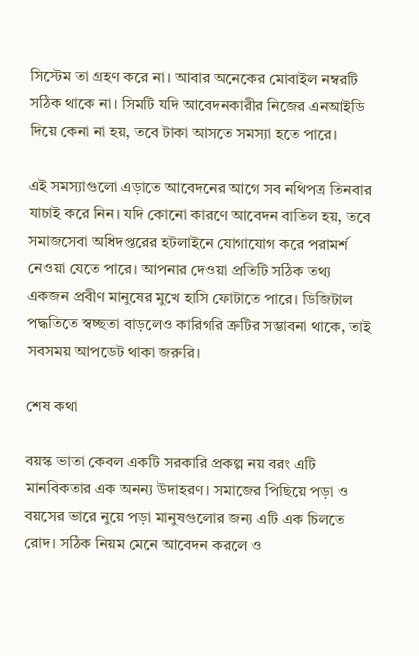সিস্টেম তা গ্রহণ করে না। আবার অনেকের মোবাইল নম্বরটি সঠিক থাকে না। সিমটি যদি আবেদনকারীর নিজের এনআইডি দিয়ে কেনা না হয়, তবে টাকা আসতে সমস্যা হতে পারে।

এই সমস্যাগুলো এড়াতে আবেদনের আগে সব নথিপত্র তিনবার যাচাই করে নিন। যদি কোনো কারণে আবেদন বাতিল হয়, তবে সমাজসেবা অধিদপ্তরের হটলাইনে যোগাযোগ করে পরামর্শ নেওয়া যেতে পারে। আপনার দেওয়া প্রতিটি সঠিক তথ্য একজন প্রবীণ মানুষের মুখে হাসি ফোটাতে পারে। ডিজিটাল পদ্ধতিতে স্বচ্ছতা বাড়লেও কারিগরি ত্রুটির সম্ভাবনা থাকে, তাই সবসময় আপডেট থাকা জরুরি।

শেষ কথা

বয়স্ক ভাতা কেবল একটি সরকারি প্রকল্প নয় বরং এটি মানবিকতার এক অনন্য উদাহরণ। সমাজের পিছিয়ে পড়া ও বয়সের ভারে নুয়ে পড়া মানুষগুলোর জন্য এটি এক চিলতে রোদ। সঠিক নিয়ম মেনে আবেদন করলে ও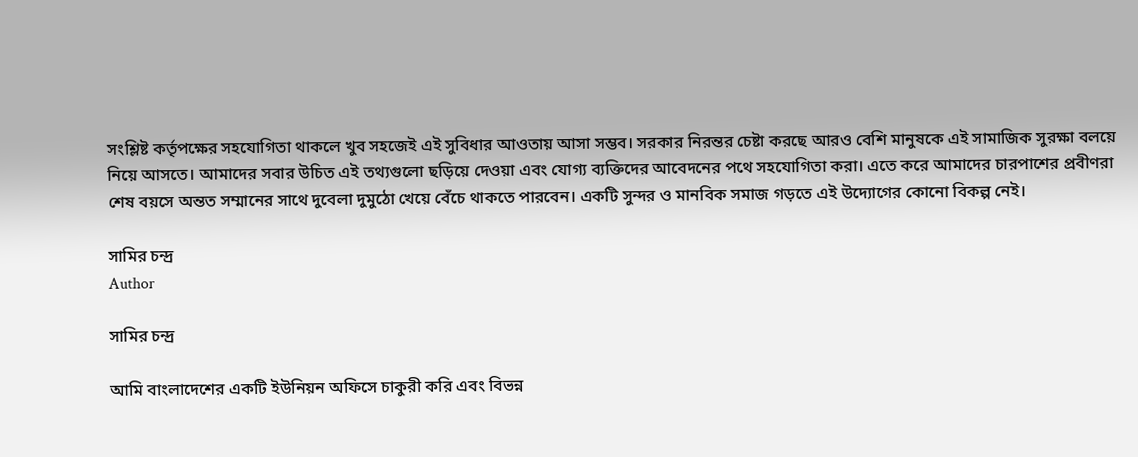সংশ্লিষ্ট কর্তৃপক্ষের সহযোগিতা থাকলে খুব সহজেই এই সুবিধার আওতায় আসা সম্ভব। সরকার নিরন্তর চেষ্টা করছে আরও বেশি মানুষকে এই সামাজিক সুরক্ষা বলয়ে নিয়ে আসতে। আমাদের সবার উচিত এই তথ্যগুলো ছড়িয়ে দেওয়া এবং যোগ্য ব্যক্তিদের আবেদনের পথে সহযোগিতা করা। এতে করে আমাদের চারপাশের প্রবীণরা শেষ বয়সে অন্তত সম্মানের সাথে দুবেলা দুমুঠো খেয়ে বেঁচে থাকতে পারবেন। একটি সুন্দর ও মানবিক সমাজ গড়তে এই উদ্যোগের কোনো বিকল্প নেই।

সামির চন্দ্র
Author

সামির চন্দ্র

আমি বাংলাদেশের একটি ইউনিয়ন অফিসে চাকুরী করি এবং বিভন্ন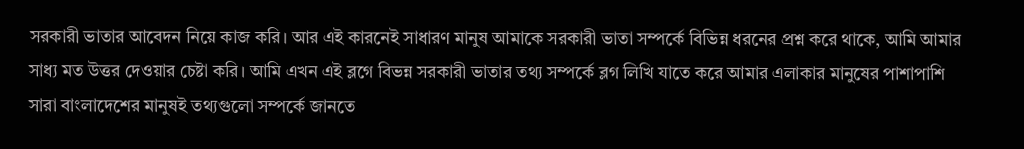সরকারী ভাতার আবেদন নিয়ে কাজ করি। আর এই কারনেই সাধারণ মানুষ আমাকে সরকারী ভাতা সম্পর্কে বিভিন্ন ধরনের প্রশ্ন করে থাকে, আমি আমার সাধ্য মত উত্তর দেওয়ার চেষ্টা করি। আমি এখন এই ব্লগে বিভন্ন সরকারী ভাতার তথ্য সম্পর্কে ব্লগ লিখি যাতে করে আমার এলাকার মানুষের পাশাপাশি সারা বাংলাদেশের মানুষই তথ্যগুলো সম্পর্কে জানতে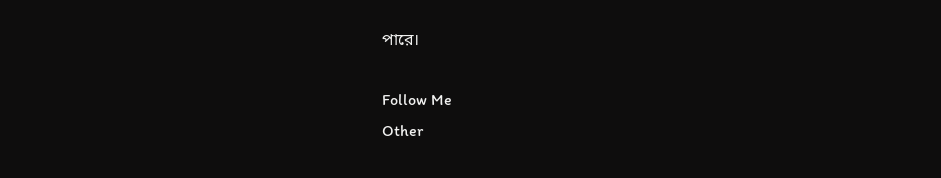পারে।

Follow Me
Other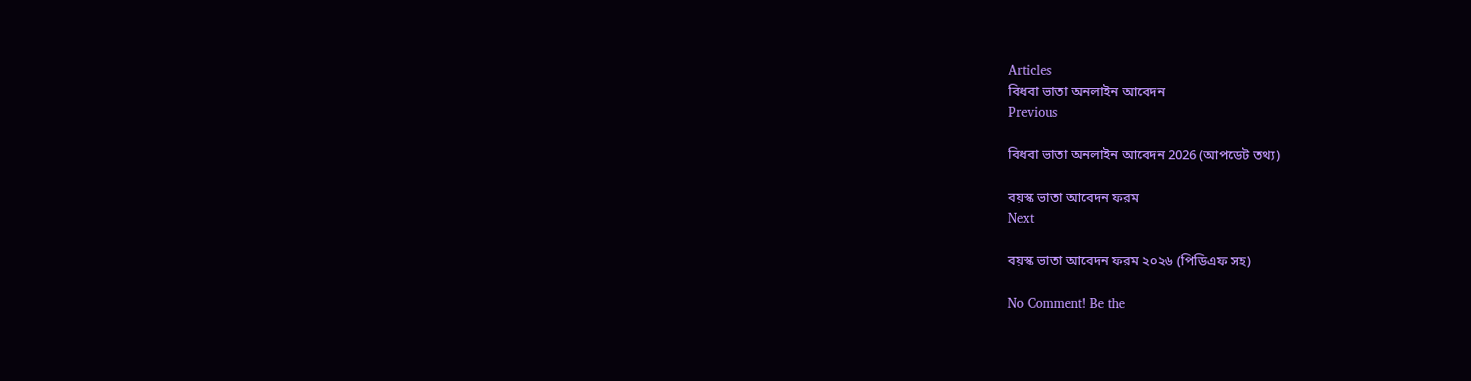Articles
বিধবা ভাতা অনলাইন আবেদন
Previous

বিধবা ভাতা অনলাইন আবেদন 2026 (আপডেট তথ্য)

বয়স্ক ভাতা আবেদন ফরম
Next

বয়স্ক ভাতা আবেদন ফরম ২০২৬ (পিডিএফ সহ)

No Comment! Be the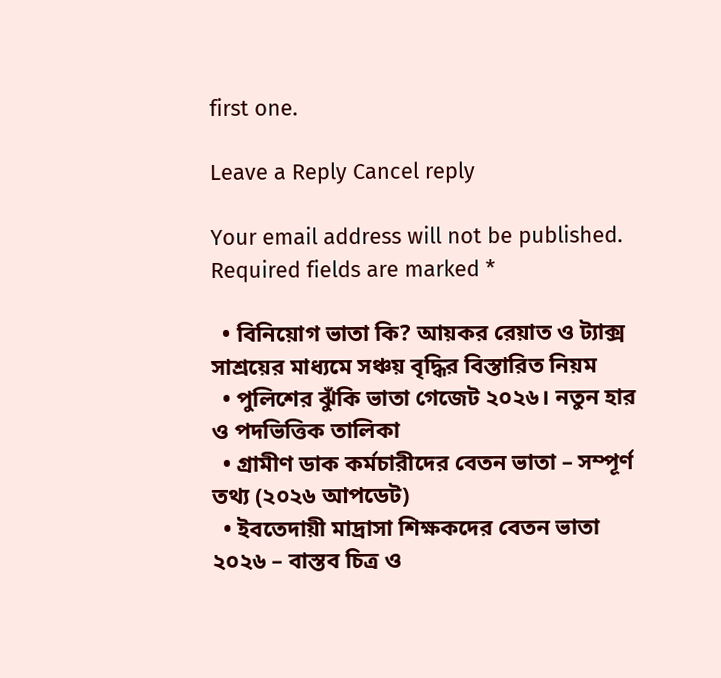first one.

Leave a Reply Cancel reply

Your email address will not be published. Required fields are marked *

  • বিনিয়োগ ভাতা কি? আয়কর রেয়াত ও ট্যাক্স সাশ্রয়ের মাধ্যমে সঞ্চয় বৃদ্ধির বিস্তারিত নিয়ম
  • পুলিশের ঝুঁকি ভাতা গেজেট ২০২৬। নতুন হার ও পদভিত্তিক তালিকা
  • গ্রামীণ ডাক কর্মচারীদের বেতন ভাতা – সম্পূর্ণ তথ্য (২০২৬ আপডেট)
  • ইবতেদায়ী মাদ্রাসা শিক্ষকদের বেতন ভাতা ২০২৬ – বাস্তব চিত্র ও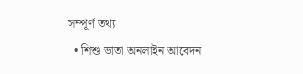সম্পূর্ণ তথ্য
  • শিশু ভাতা অনলাইন আবেদন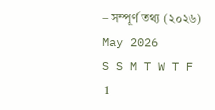– সম্পূর্ণ তথ্য (২০২৬)
May 2026
S S M T W T F
 1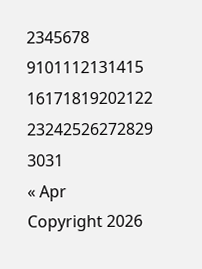2345678
9101112131415
16171819202122
23242526272829
3031
« Apr
Copyright 2026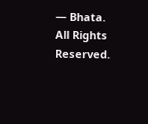— Bhata. All Rights Reserved.